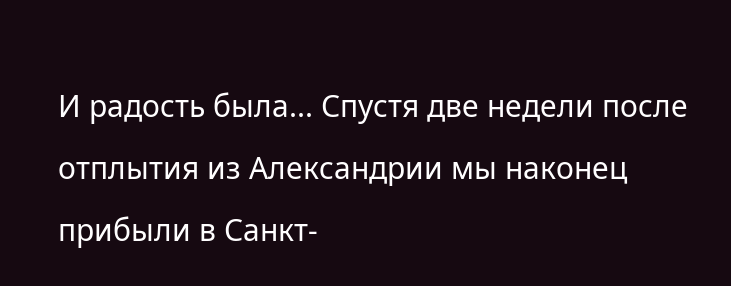И радость была... Спустя две недели после отплытия из Александрии мы наконец прибыли в Санкт-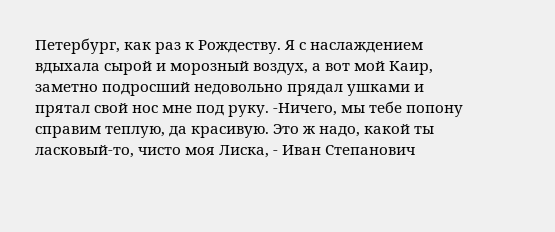Петербург, как раз к Рождеству. Я с наслаждением вдыхала сырой и морозный воздух, а вот мой Каир, заметно подросший недовольно прядал ушками и прятал свой нос мне под руку. -Ничего, мы тебе попону справим теплую, да красивую. Это ж надо, какой ты ласковый-то, чисто моя Лиска, - Иван Степанович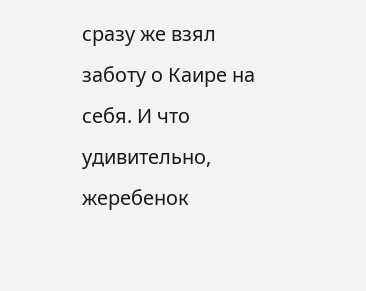сразу же взял заботу о Каире на себя. И что удивительно, жеребенок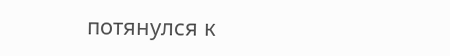потянулся к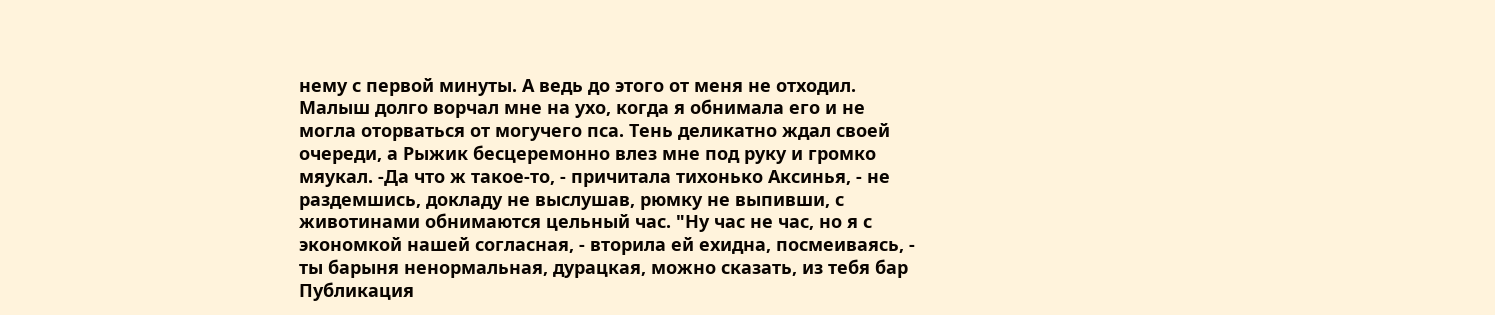нему с первой минуты. А ведь до этого от меня не отходил. Малыш долго ворчал мне на ухо, когда я обнимала его и не могла оторваться от могучего пса. Тень деликатно ждал своей очереди, а Рыжик бесцеремонно влез мне под руку и громко мяукал. -Да что ж такое-то, - причитала тихонько Аксинья, - не раздемшись, докладу не выслушав, рюмку не выпивши, с животинами обнимаются цельный час. "Ну час не час, но я с экономкой нашей согласная, - вторила ей ехидна, посмеиваясь, - ты барыня ненормальная, дурацкая, можно сказать, из тебя бар
Публикация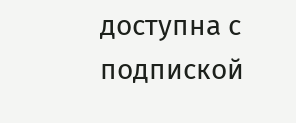доступна с подпиской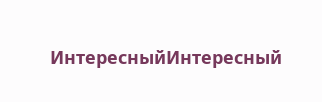ИнтересныйИнтересный